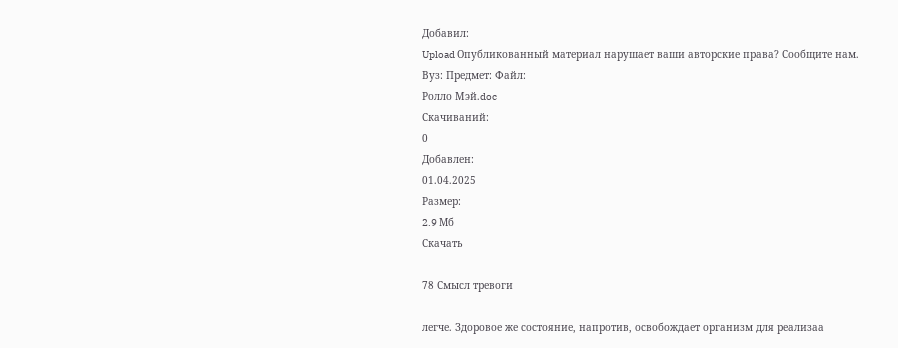Добавил:
Upload Опубликованный материал нарушает ваши авторские права? Сообщите нам.
Вуз: Предмет: Файл:
Ролло Мэй.doc
Скачиваний:
0
Добавлен:
01.04.2025
Размер:
2.9 Mб
Скачать

78 Смысл тревоги

легче. Здоровое же состояние, напротив, освобождает организм для реализаа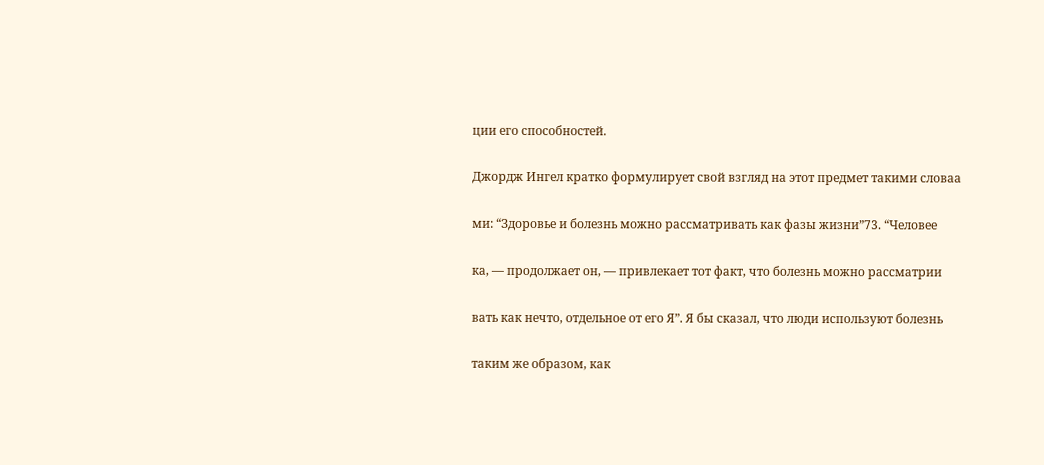ции его способностей.

Джордж Ингел кратко формулирует свой взгляд на этот предмет такими словаа

ми: “Здоровье и болезнь можно рассматривать как фазы жизни”73. “Человее

ка, — продолжает он, — привлекает тот факт, что болезнь можно рассматрии

вать как нечто, отдельное от его Я”. Я бы сказал, что люди используют болезнь

таким же образом, как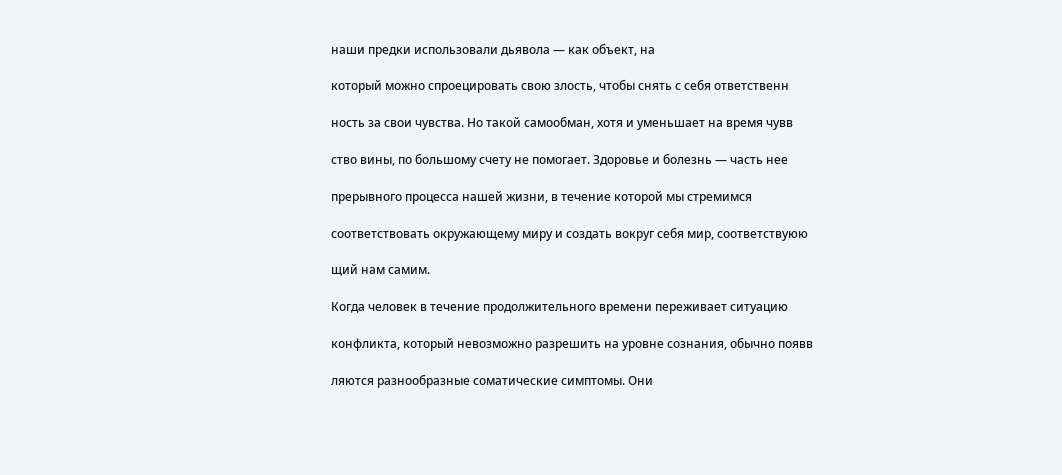наши предки использовали дьявола — как объект, на

который можно спроецировать свою злость, чтобы снять с себя ответственн

ность за свои чувства. Но такой самообман, хотя и уменьшает на время чувв

ство вины, по большому счету не помогает. Здоровье и болезнь — часть нее

прерывного процесса нашей жизни, в течение которой мы стремимся

соответствовать окружающему миру и создать вокруг себя мир, соответствуюю

щий нам самим.

Когда человек в течение продолжительного времени переживает ситуацию

конфликта, который невозможно разрешить на уровне сознания, обычно появв

ляются разнообразные соматические симптомы. Они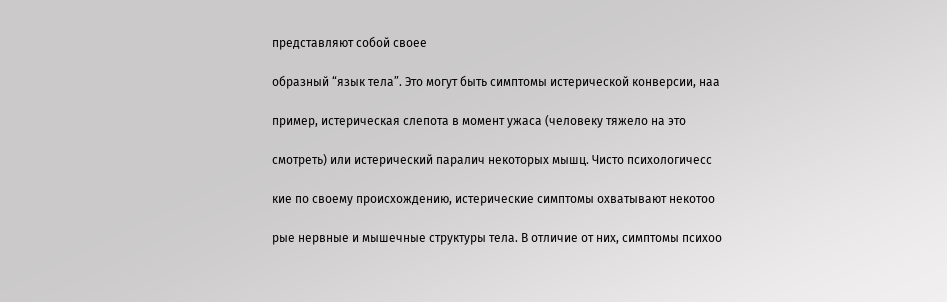представляют собой своее

образный “язык тела”. Это могут быть симптомы истерической конверсии, наа

пример, истерическая слепота в момент ужаса (человеку тяжело на это

смотреть) или истерический паралич некоторых мышц. Чисто психологичесс

кие по своему происхождению, истерические симптомы охватывают некотоо

рые нервные и мышечные структуры тела. В отличие от них, симптомы психоо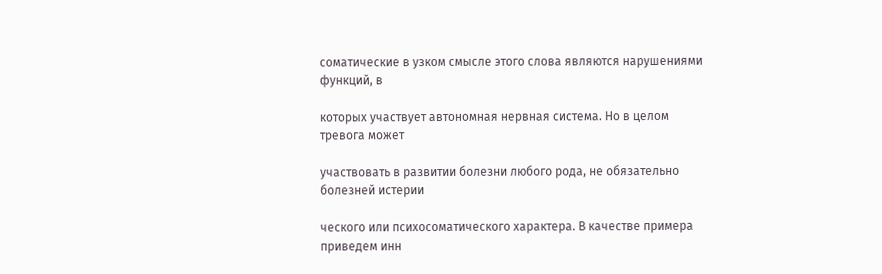соматические в узком смысле этого слова являются нарушениями функций, в

которых участвует автономная нервная система. Но в целом тревога может

участвовать в развитии болезни любого рода, не обязательно болезней истерии

ческого или психосоматического характера. В качестве примера приведем инн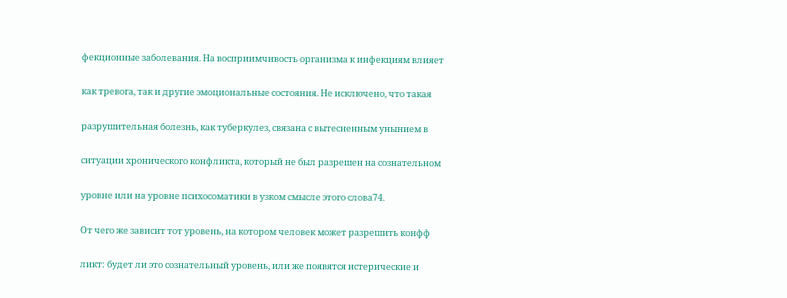фекционные заболевания. На восприимчивость организма к инфекциям влияет

как тревога, так и другие эмоциональные состояния. Не исключено, что такая

разрушительная болезнь, как туберкулез, связана с вытесненным унынием в

ситуации хронического конфликта, который не был разрешен на сознательном

уровне или на уровне психосоматики в узком смысле этого слова74.

От чего же зависит тот уровень, на котором человек может разрешить конфф

ликт: будет ли это сознательный уровень, или же появятся истерические и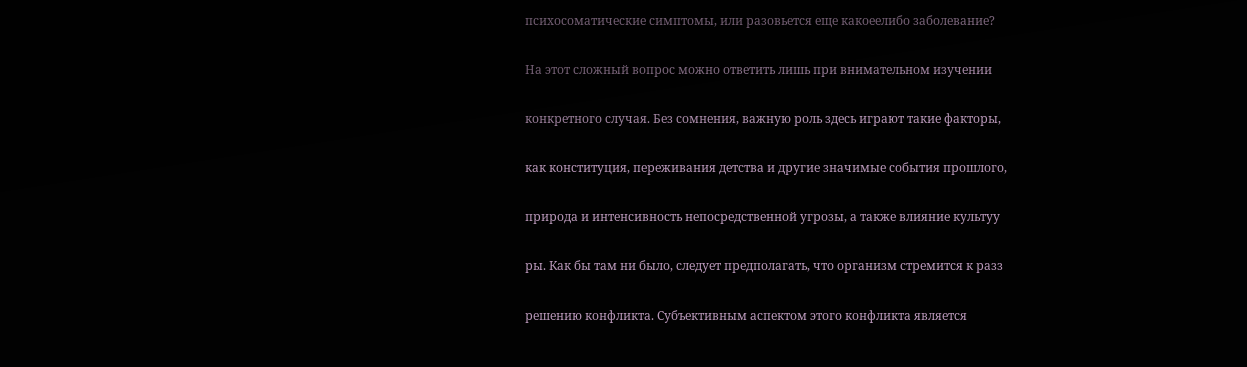психосоматические симптомы, или разовьется еще какоеелибо заболевание?

На этот сложный вопрос можно ответить лишь при внимательном изучении

конкретного случая. Без сомнения, важную роль здесь играют такие факторы,

как конституция, переживания детства и другие значимые события прошлого,

природа и интенсивность непосредственной угрозы, а также влияние культуу

ры. Как бы там ни было, следует предполагать, что организм стремится к разз

решению конфликта. Субъективным аспектом этого конфликта является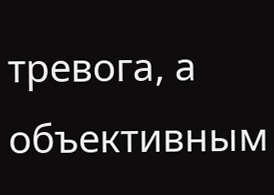тревога, а объективным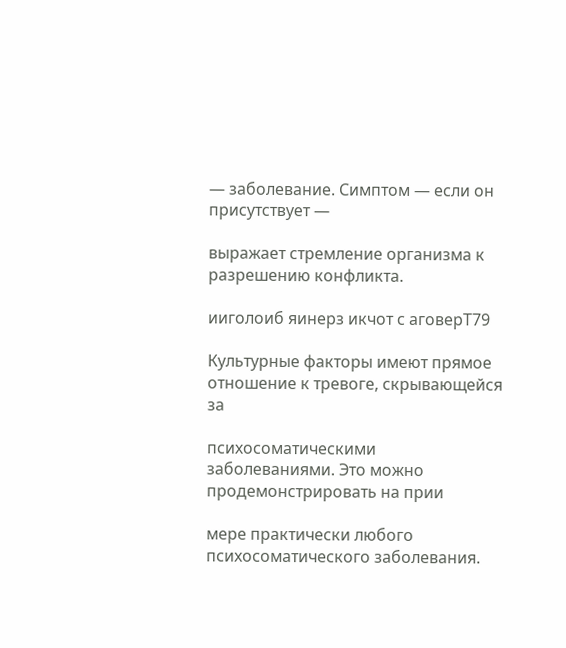— заболевание. Симптом — если он присутствует —

выражает стремление организма к разрешению конфликта.

ииголоиб яинерз икчот с аговерТ79

Культурные факторы имеют прямое отношение к тревоге, скрывающейся за

психосоматическими заболеваниями. Это можно продемонстрировать на прии

мере практически любого психосоматического заболевания.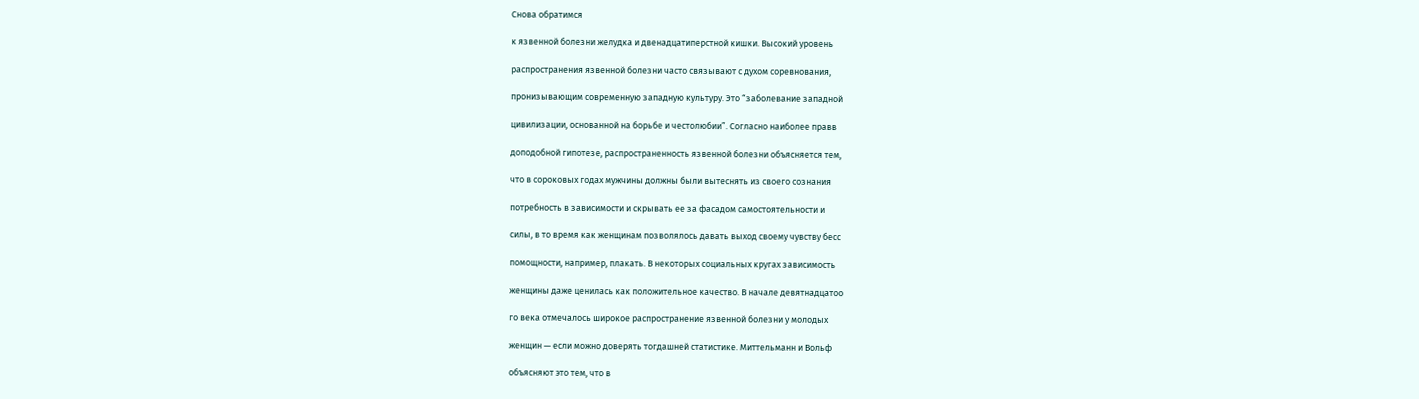Снова обратимся

к язвенной болезни желудка и двенадцатиперстной кишки. Высокий уровень

распространения язвенной болезни часто связывают с духом соревнования,

пронизывающим современную западную культуру. Это “заболевание западной

цивилизации, основанной на борьбе и честолюбии”. Согласно наиболее правв

доподобной гипотезе, распространенность язвенной болезни объясняется тем,

что в сороковых годах мужчины должны были вытеснять из своего сознания

потребность в зависимости и скрывать ее за фасадом самостоятельности и

силы, в то время как женщинам позволялось давать выход своему чувству бесс

помощности, например, плакать. В некоторых социальных кругах зависимость

женщины даже ценилась как положительное качество. В начале девятнадцатоо

го века отмечалось широкое распространение язвенной болезни у молодых

женщин — если можно доверять тогдашней статистике. Миттельманн и Вольф

объясняют это тем, что в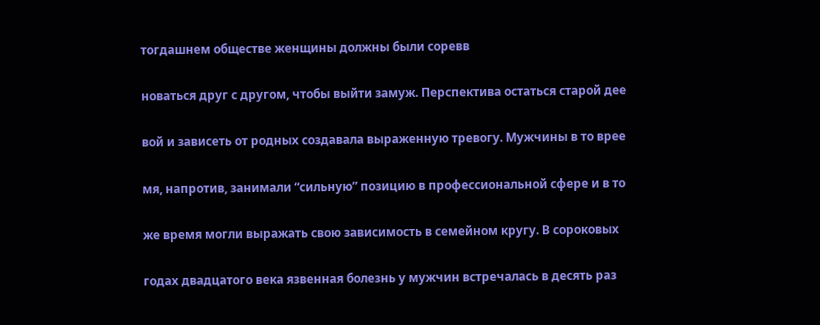тогдашнем обществе женщины должны были соревв

новаться друг с другом, чтобы выйти замуж. Перспектива остаться старой дее

вой и зависеть от родных создавала выраженную тревогу. Мужчины в то врее

мя, напротив, занимали “сильную” позицию в профессиональной сфере и в то

же время могли выражать свою зависимость в семейном кругу. В сороковых

годах двадцатого века язвенная болезнь у мужчин встречалась в десять раз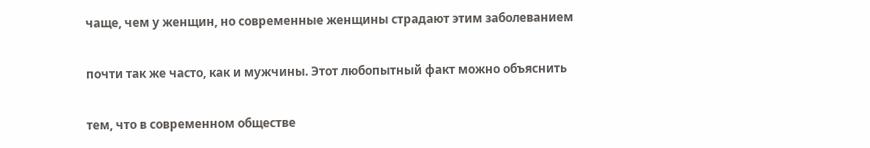чаще, чем у женщин, но современные женщины страдают этим заболеванием

почти так же часто, как и мужчины. Этот любопытный факт можно объяснить

тем, что в современном обществе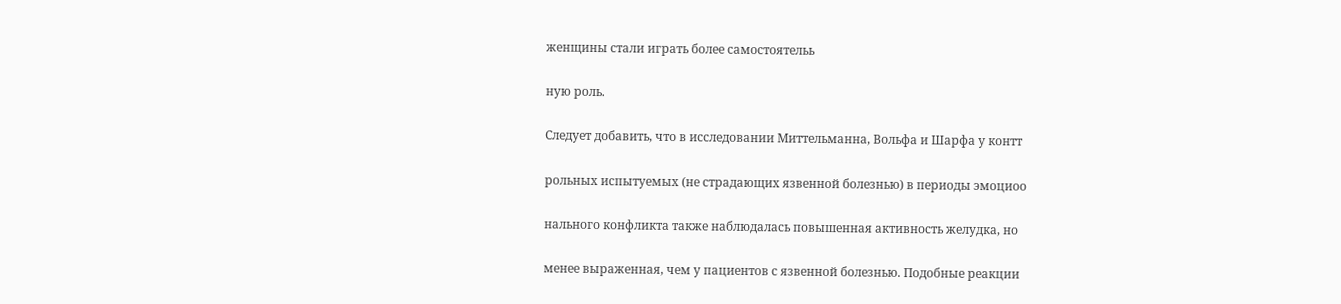женщины стали играть более самостоятельь

ную роль.

Следует добавить, что в исследовании Миттельманна, Вольфа и Шарфа у контт

рольных испытуемых (не страдающих язвенной болезнью) в периоды эмоциоо

нального конфликта также наблюдалась повышенная активность желудка, но

менее выраженная, чем у пациентов с язвенной болезнью. Подобные реакции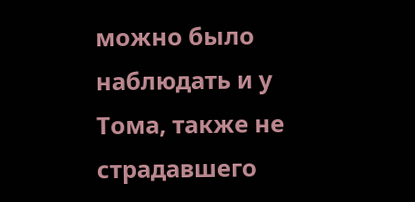можно было наблюдать и у Тома, также не страдавшего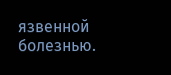язвенной болезнью.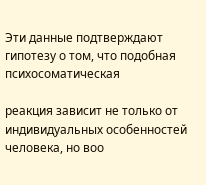Эти данные подтверждают гипотезу о том, что подобная психосоматическая

реакция зависит не только от индивидуальных особенностей человека, но воо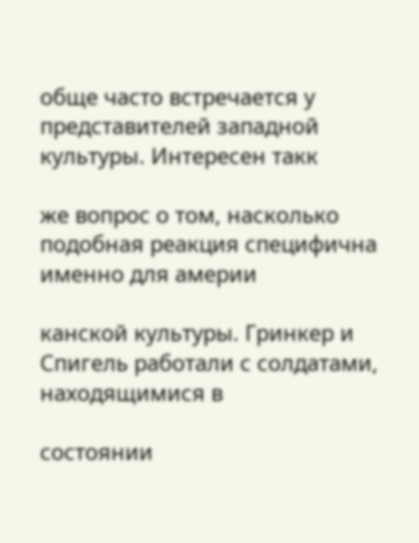обще часто встречается у представителей западной культуры. Интересен такк

же вопрос о том, насколько подобная реакция специфична именно для америи

канской культуры. Гринкер и Спигель работали с солдатами, находящимися в

состоянии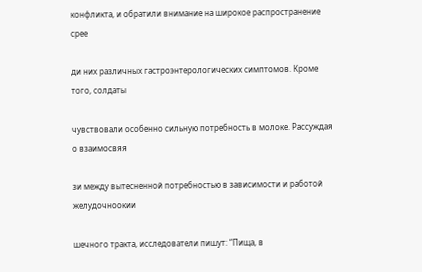конфликта, и обратили внимание на широкое распространение срее

ди них различных гастроэнтерологических симптомов. Кроме того, солдаты

чувствовали особенно сильную потребность в молоке. Рассуждая о взаимосвяя

зи между вытесненной потребностью в зависимости и работой желудочноокии

шечного тракта, исследователи пишут: “Пища, в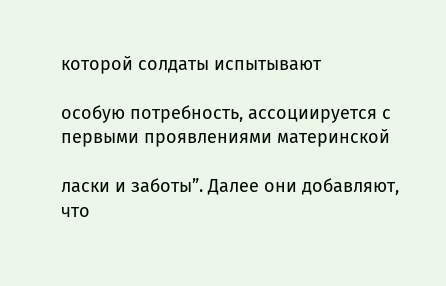которой солдаты испытывают

особую потребность, ассоциируется с первыми проявлениями материнской

ласки и заботы”. Далее они добавляют, что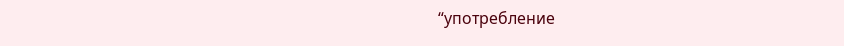“употребление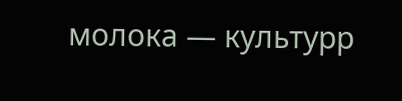молока — культурр